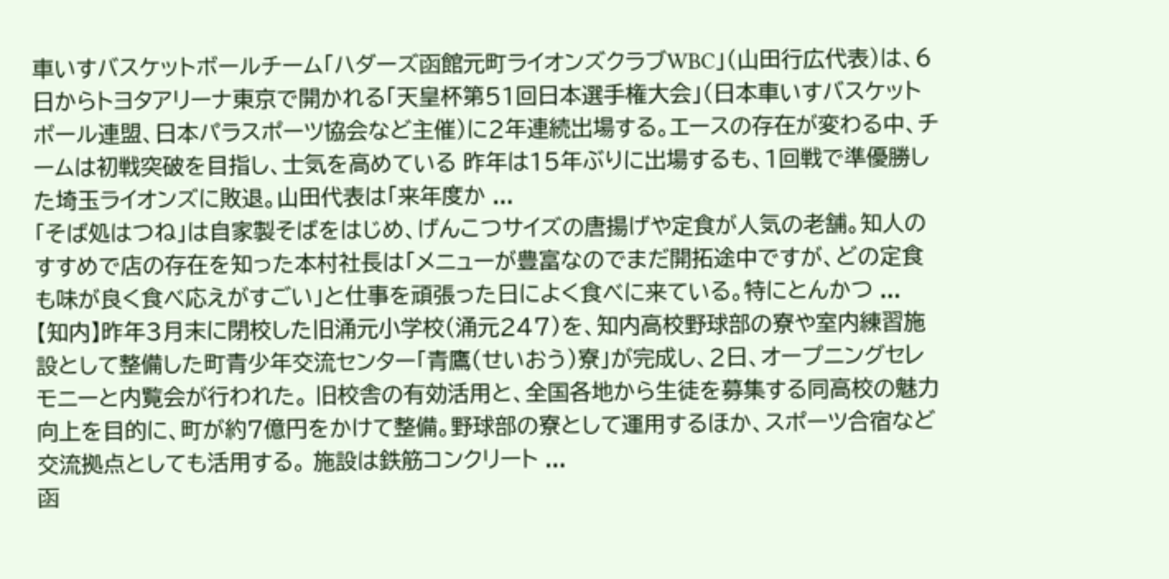車いすバスケットボールチーム「ハダーズ函館元町ライオンズクラブWBC」(山田行広代表)は、6日からトヨタアリーナ東京で開かれる「天皇杯第51回日本選手権大会」(日本車いすバスケットボール連盟、日本パラスポーツ協会など主催)に2年連続出場する。エースの存在が変わる中、チームは初戦突破を目指し、士気を高めている 昨年は15年ぶりに出場するも、1回戦で準優勝した埼玉ライオンズに敗退。山田代表は「来年度か ...
「そば処はつね」は自家製そばをはじめ、げんこつサイズの唐揚げや定食が人気の老舗。知人のすすめで店の存在を知った本村社長は「メニューが豊富なのでまだ開拓途中ですが、どの定食も味が良く食べ応えがすごい」と仕事を頑張った日によく食べに来ている。特にとんかつ ...
【知内】昨年3月末に閉校した旧涌元小学校(涌元247)を、知内高校野球部の寮や室内練習施設として整備した町青少年交流センター「青鷹(せいおう)寮」が完成し、2日、オープニングセレモニーと内覧会が行われた。 旧校舎の有効活用と、全国各地から生徒を募集する同高校の魅力向上を目的に、町が約7億円をかけて整備。野球部の寮として運用するほか、スポーツ合宿など交流拠点としても活用する。 施設は鉄筋コンクリート ...
函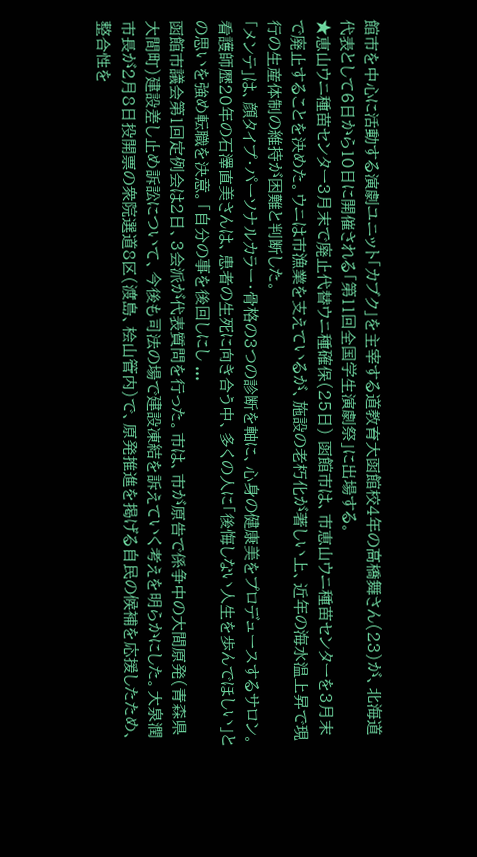館市を中心に活動する演劇ユニット「カブク」を主宰する道教育大函館校4年の高橋舞さん(23)が、北海道代表として6日から10日に開催される「第11回全国学生演劇祭」に出場する。
★恵山ウニ種苗センター3月末で廃止代替ウニ種確保(25日) 函館市は、市恵山ウニ種苗センターを3月末で廃止することを決めた。ウニは市漁業を支えているが、施設の老朽化が著しい上、近年の海水温上昇で現行の生産体制の維持が困難と判断した。
「メンテ」は、顔タイプ・パーソナルカラー・骨格の3つの診断を軸に、心身の健康美をプロデュースするサロン。看護師歴20年の石澤直美さんは、患者の生死に向き合う中、多くの人に「後悔しない人生を歩んでほしい」との思いを強め転職を決意。「自分の事を後回しにし ...
函館市議会第1回定例会は2日、3会派が代表質問を行った。市は、市が原告で係争中の大間原発(青森県大間町)建設差し止め訴訟について、今後も司法の場で建設凍結を訴えていく考えを明らかにした。大泉潤市長が2月8日投開票の衆院選道8区(渡島、桧山管内)で、原発推進を掲げる自民の候補を応援したため、整合性を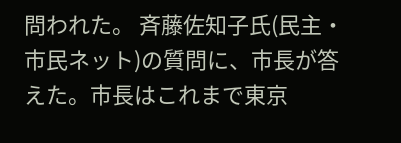問われた。 斉藤佐知子氏(民主・市民ネット)の質問に、市長が答えた。市長はこれまで東京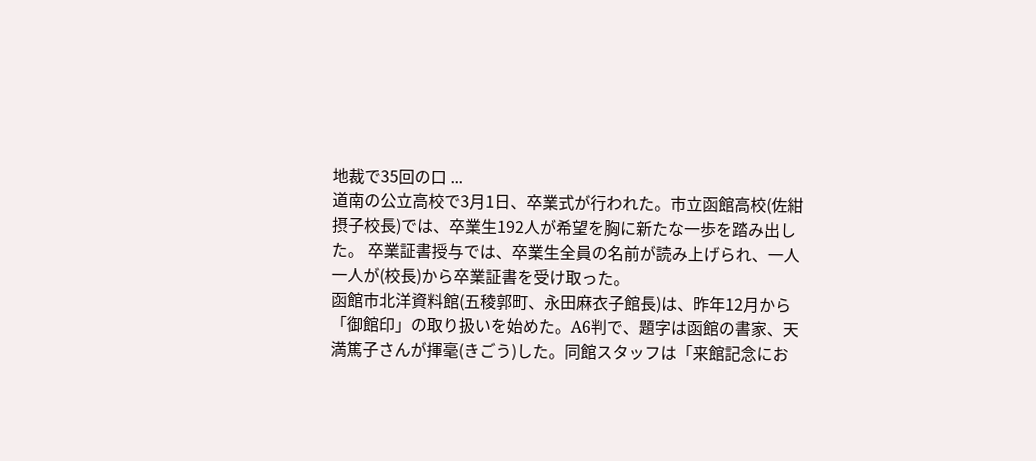地裁で35回の口 ...
道南の公立高校で3月1日、卒業式が行われた。市立函館高校(佐紺摂子校長)では、卒業生192人が希望を胸に新たな一歩を踏み出した。 卒業証書授与では、卒業生全員の名前が読み上げられ、一人一人が(校長)から卒業証書を受け取った。
函館市北洋資料館(五稜郭町、永田麻衣子館長)は、昨年12月から「御館印」の取り扱いを始めた。A6判で、題字は函館の書家、天満篤子さんが揮毫(きごう)した。同館スタッフは「来館記念にお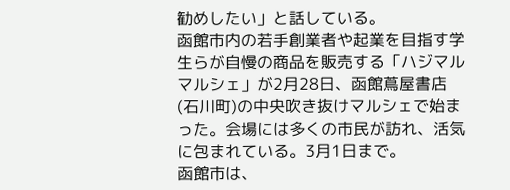勧めしたい」と話している。
函館市内の若手創業者や起業を目指す学生らが自慢の商品を販売する「ハジマルマルシェ」が2月28日、函館蔦屋書店(石川町)の中央吹き抜けマルシェで始まった。会場には多くの市民が訪れ、活気に包まれている。3月1日まで。
函館市は、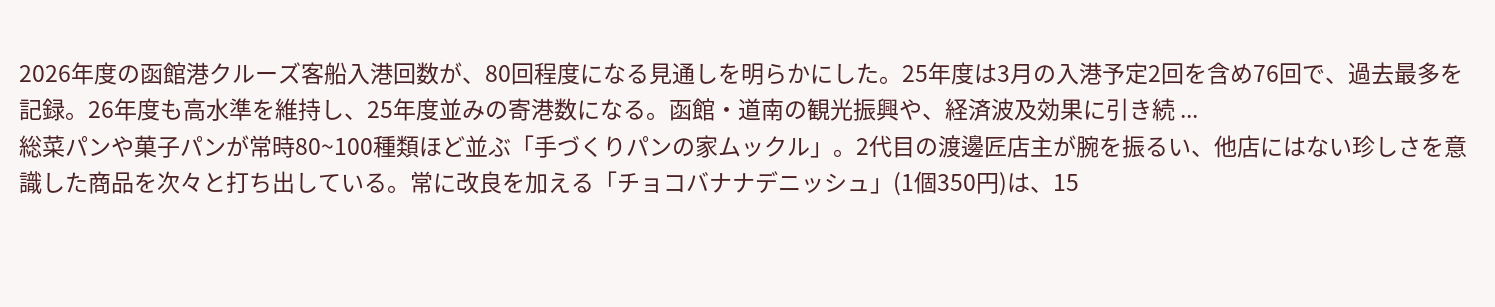2026年度の函館港クルーズ客船入港回数が、80回程度になる見通しを明らかにした。25年度は3月の入港予定2回を含め76回で、過去最多を記録。26年度も高水準を維持し、25年度並みの寄港数になる。函館・道南の観光振興や、経済波及効果に引き続 ...
総菜パンや菓子パンが常時80~100種類ほど並ぶ「手づくりパンの家ムックル」。2代目の渡邊匠店主が腕を振るい、他店にはない珍しさを意識した商品を次々と打ち出している。常に改良を加える「チョコバナナデニッシュ」(1個350円)は、15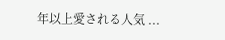年以上愛される人気 ...